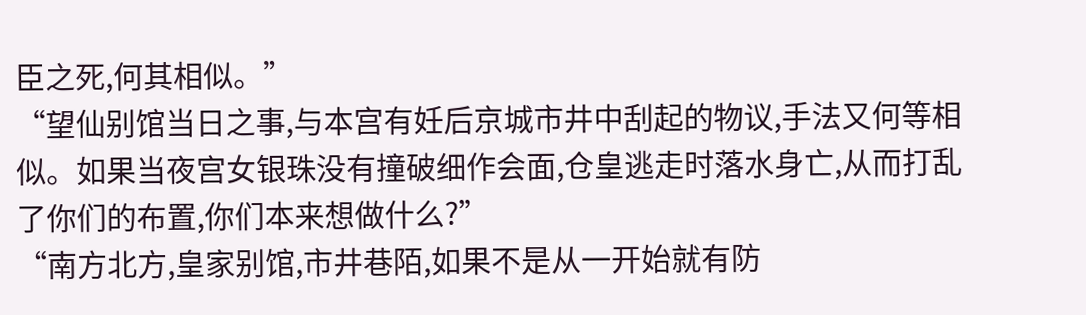臣之死,何其相似。”
“望仙别馆当日之事,与本宫有妊后京城市井中刮起的物议,手法又何等相似。如果当夜宫女银珠没有撞破细作会面,仓皇逃走时落水身亡,从而打乱了你们的布置,你们本来想做什么?”
“南方北方,皇家别馆,市井巷陌,如果不是从一开始就有防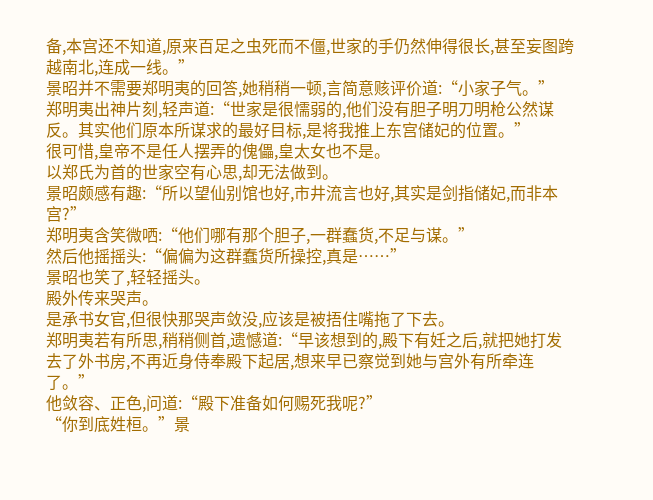备,本宫还不知道,原来百足之虫死而不僵,世家的手仍然伸得很长,甚至妄图跨越南北,连成一线。”
景昭并不需要郑明夷的回答,她稍稍一顿,言简意赅评价道:“小家子气。”
郑明夷出神片刻,轻声道:“世家是很懦弱的,他们没有胆子明刀明枪公然谋反。其实他们原本所谋求的最好目标,是将我推上东宫储妃的位置。”
很可惜,皇帝不是任人摆弄的傀儡,皇太女也不是。
以郑氏为首的世家空有心思,却无法做到。
景昭颇感有趣:“所以望仙别馆也好,市井流言也好,其实是剑指储妃,而非本宫?”
郑明夷含笑微哂:“他们哪有那个胆子,一群蠢货,不足与谋。”
然后他摇摇头:“偏偏为这群蠢货所操控,真是……”
景昭也笑了,轻轻摇头。
殿外传来哭声。
是承书女官,但很快那哭声敛没,应该是被捂住嘴拖了下去。
郑明夷若有所思,稍稍侧首,遗憾道:“早该想到的,殿下有妊之后,就把她打发去了外书房,不再近身侍奉殿下起居,想来早已察觉到她与宫外有所牵连了。”
他敛容、正色,问道:“殿下准备如何赐死我呢?”
“你到底姓桓。”景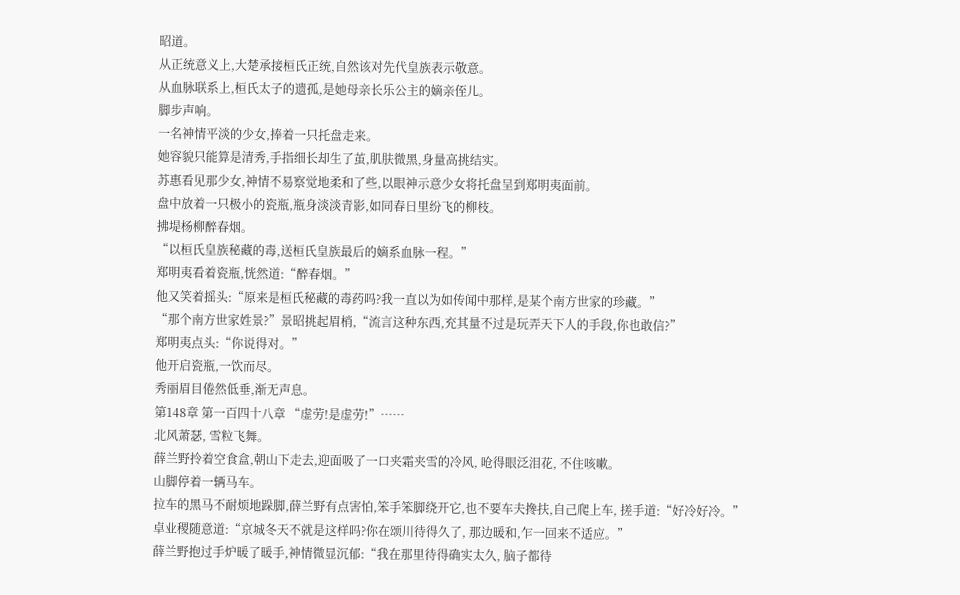昭道。
从正统意义上,大楚承接桓氏正统,自然该对先代皇族表示敬意。
从血脉联系上,桓氏太子的遗孤,是她母亲长乐公主的嫡亲侄儿。
脚步声响。
一名神情平淡的少女,捧着一只托盘走来。
她容貌只能算是清秀,手指细长却生了茧,肌肤微黑,身量高挑结实。
苏惠看见那少女,神情不易察觉地柔和了些,以眼神示意少女将托盘呈到郑明夷面前。
盘中放着一只极小的瓷瓶,瓶身淡淡青影,如同春日里纷飞的柳枝。
拂堤杨柳醉春烟。
“以桓氏皇族秘藏的毒,送桓氏皇族最后的嫡系血脉一程。”
郑明夷看着瓷瓶,恍然道:“醉春烟。”
他又笑着摇头:“原来是桓氏秘藏的毒药吗?我一直以为如传闻中那样,是某个南方世家的珍藏。”
“那个南方世家姓景?”景昭挑起眉梢,“流言这种东西,充其量不过是玩弄天下人的手段,你也敢信?”
郑明夷点头:“你说得对。”
他开启瓷瓶,一饮而尽。
秀丽眉目倦然低垂,渐无声息。
第148章 第一百四十八章 “虚劳!是虚劳!”……
北风萧瑟, 雪粒飞舞。
薛兰野拎着空食盒,朝山下走去,迎面吸了一口夹霜夹雪的冷风, 呛得眼泛泪花, 不住咳嗽。
山脚停着一辆马车。
拉车的黑马不耐烦地跺脚,薛兰野有点害怕,笨手笨脚绕开它,也不要车夫搀扶,自己爬上车, 搓手道:“好冷好冷。”
卓业稷随意道:“京城冬天不就是这样吗?你在颂川待得久了, 那边暖和,乍一回来不适应。”
薛兰野抱过手炉暖了暖手,神情微显沉郁:“我在那里待得确实太久, 脑子都待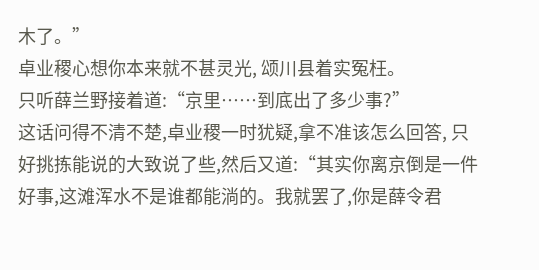木了。”
卓业稷心想你本来就不甚灵光, 颂川县着实冤枉。
只听薛兰野接着道:“京里……到底出了多少事?”
这话问得不清不楚,卓业稷一时犹疑,拿不准该怎么回答, 只好挑拣能说的大致说了些,然后又道:“其实你离京倒是一件好事,这滩浑水不是谁都能淌的。我就罢了,你是薛令君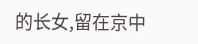的长女,留在京中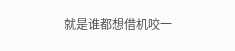就是谁都想借机咬一